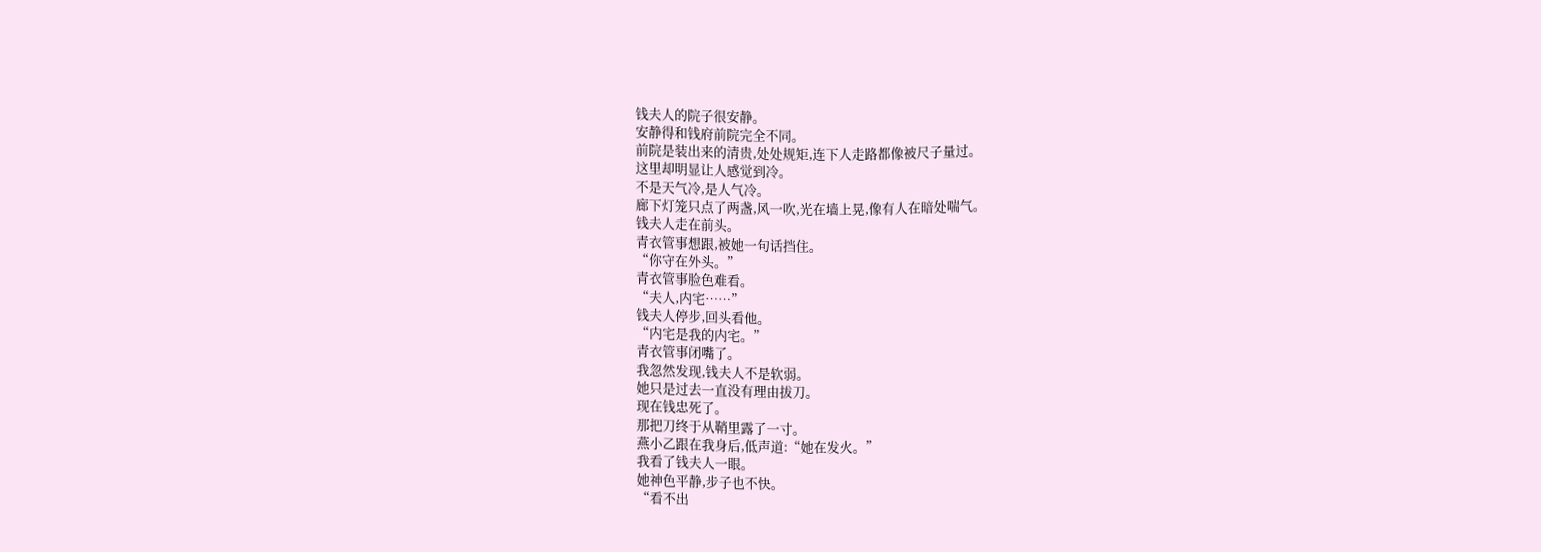钱夫人的院子很安静。
安静得和钱府前院完全不同。
前院是装出来的清贵,处处规矩,连下人走路都像被尺子量过。
这里却明显让人感觉到冷。
不是天气冷,是人气冷。
廊下灯笼只点了两盏,风一吹,光在墙上晃,像有人在暗处喘气。
钱夫人走在前头。
青衣管事想跟,被她一句话挡住。
“你守在外头。”
青衣管事脸色难看。
“夫人,内宅……”
钱夫人停步,回头看他。
“内宅是我的内宅。”
青衣管事闭嘴了。
我忽然发现,钱夫人不是软弱。
她只是过去一直没有理由拔刀。
现在钱忠死了。
那把刀终于从鞘里露了一寸。
燕小乙跟在我身后,低声道:“她在发火。”
我看了钱夫人一眼。
她神色平静,步子也不快。
“看不出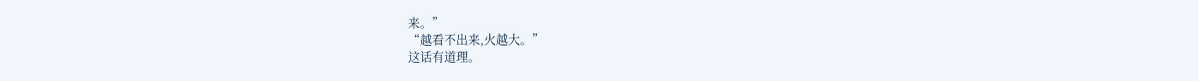来。”
“越看不出来,火越大。”
这话有道理。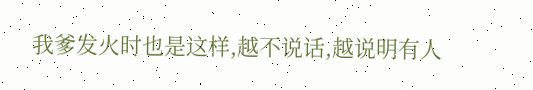我爹发火时也是这样,越不说话,越说明有人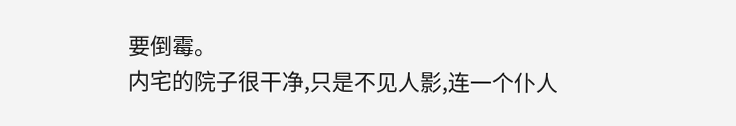要倒霉。
内宅的院子很干净,只是不见人影,连一个仆人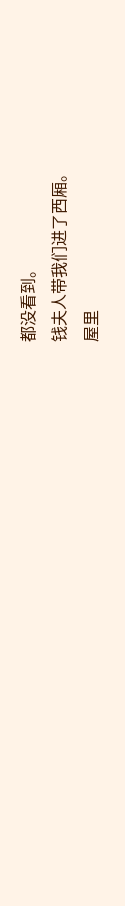都没看到。
钱夫人带我们进了西厢。
屋里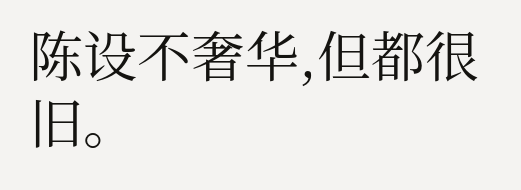陈设不奢华,但都很旧。